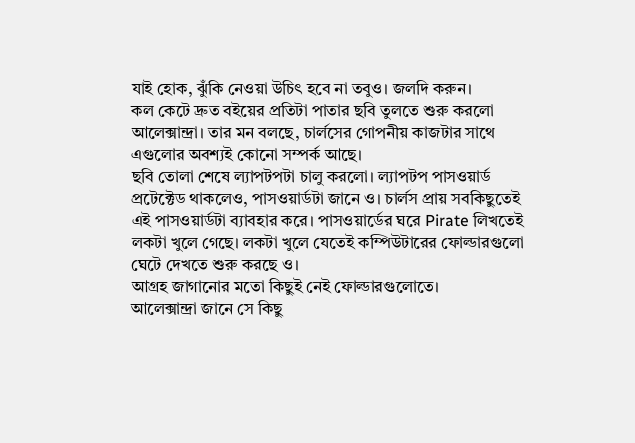যাই হোক, ঝুঁকি নেওয়া উচিৎ হবে না তবুও। জলদি করুন।
কল কেটে দ্রুত বইয়ের প্রতিটা পাতার ছবি তুলতে শুরু করলো আলেক্সান্দ্রা। তার মন বলছে, চার্লসের গোপনীয় কাজটার সাথে এগুলোর অবশ্যই কোনো সম্পর্ক আছে।
ছবি তোলা শেষে ল্যাপটপটা চালু করলো। ল্যাপটপ পাসওয়ার্ড প্রটেক্টেড থাকলেও, পাসওয়ার্ডটা জানে ও। চার্লস প্রায় সবকিছুতেই এই পাসওয়ার্ডটা ব্যাবহার করে। পাসওয়ার্ডের ঘরে Pirate লিখতেই লকটা খুলে গেছে। লকটা খুলে যেতেই কম্পিউটারের ফোল্ডারগুলো ঘেটে দেখতে শুরু করছে ও।
আগ্রহ জাগানোর মতো কিছুই নেই ফোল্ডারগুলোতে।
আলেক্সান্দ্রা জানে সে কিছু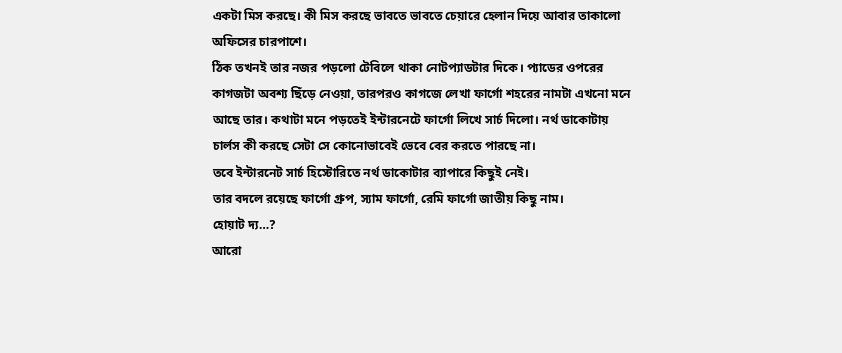একটা মিস করছে। কী মিস করছে ভাবতে ভাবতে চেয়ারে হেলান দিয়ে আবার তাকালো অফিসের চারপাশে।
ঠিক তখনই তার নজর পড়লো টেবিলে থাকা নোটপ্যাডটার দিকে। প্যাডের ওপরের কাগজটা অবশ্য ছিঁড়ে নেওয়া, তারপরও কাগজে লেখা ফার্গো শহরের নামটা এখনো মনে আছে তার। কথাটা মনে পড়তেই ইন্টারনেটে ফার্গো লিখে সার্চ দিলো। নর্থ ডাকোটায় চার্লস কী করছে সেটা সে কোনোভাবেই ভেবে বের করতে পারছে না।
তবে ইন্টারনেট সার্চ হিস্টোরিতে নর্থ ডাকোটার ব্যাপারে কিছুই নেই।
তার বদলে রয়েছে ফার্গো গ্রুপ, স্যাম ফার্গো, রেমি ফার্গো জাতীয় কিছু নাম।
হোয়াট দ্য…?
আরো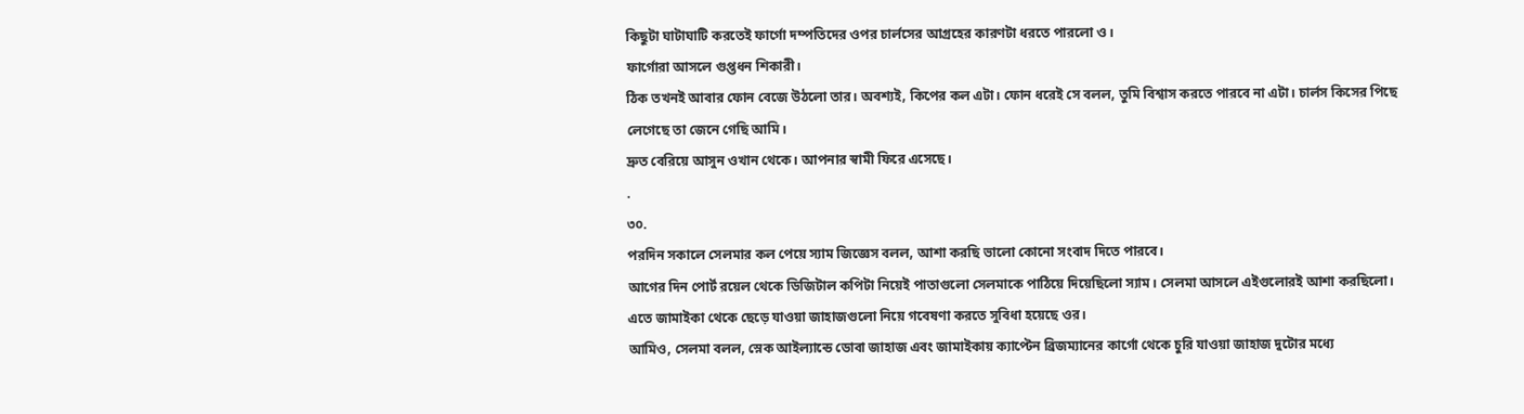কিছুটা ঘাটাঘাটি করতেই ফার্গো দম্পতিদের ওপর চার্লসের আগ্রহের কারণটা ধরতে পারলো ও।
ফার্গোরা আসলে গুপ্তধন শিকারী।
ঠিক তখনই আবার ফোন বেজে উঠলো তার। অবশ্যই, কিপের কল এটা। ফোন ধরেই সে বলল, তুমি বিশ্বাস করতে পারবে না এটা। চার্লস কিসের পিছে লেগেছে তা জেনে গেছি আমি।
দ্রুত বেরিয়ে আসুন ওখান থেকে। আপনার স্বামী ফিরে এসেছে।
.
৩০.
পরদিন সকালে সেলমার কল পেয়ে স্যাম জিজ্ঞেস বলল, আশা করছি ভালো কোনো সংবাদ দিতে পারবে।
আগের দিন পোর্ট রয়েল থেকে ডিজিটাল কপিটা নিয়েই পাতাগুলো সেলমাকে পাঠিয়ে দিয়েছিলো স্যাম। সেলমা আসলে এইগুলোরই আশা করছিলো। এতে জামাইকা থেকে ছেড়ে যাওয়া জাহাজগুলো নিয়ে গবেষণা করতে সুবিধা হয়েছে ওর।
আমিও, সেলমা বলল, স্নেক আইল্যান্ডে ডোবা জাহাজ এবং জামাইকায় ক্যাপ্টেন ব্রিজম্যানের কার্গো থেকে চুরি যাওয়া জাহাজ দুটোর মধ্যে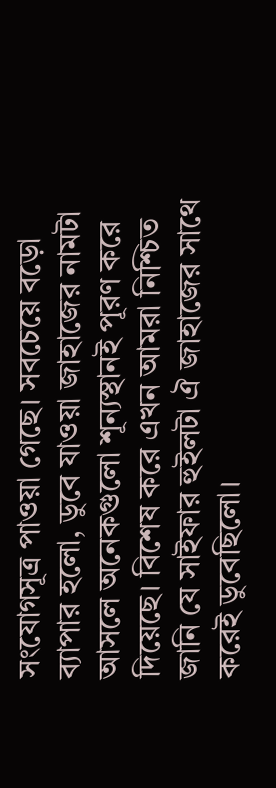সংযোগসূত্র পাওয়া গেছে। সবচেয়ে বড়ো ব্যাপার হলো, ডুবে যাওয়া জাহাজের নামটা আসলে অনেকগুলো শূন্যস্থানই পূরণ করে দিয়েছে। বিশেষ করে এখন আমরা নিশ্চিত জানি যে সাইফার হুইলটা ঐ জাহাজের সাথে করেই ডুবেছিলো।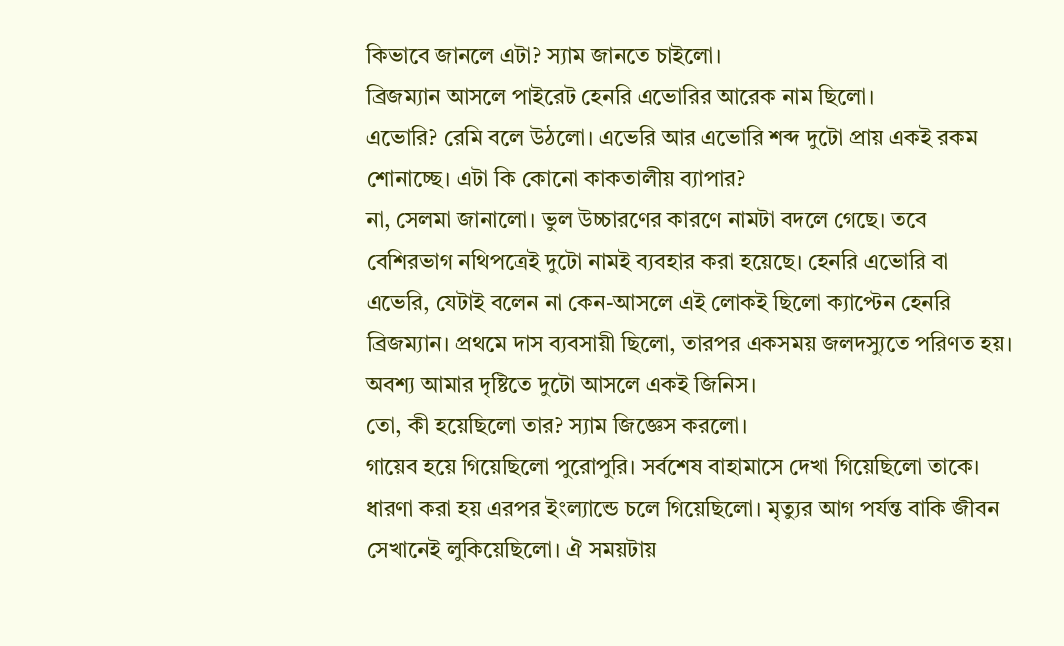কিভাবে জানলে এটা? স্যাম জানতে চাইলো।
ব্রিজম্যান আসলে পাইরেট হেনরি এভোরির আরেক নাম ছিলো।
এভোরি? রেমি বলে উঠলো। এভেরি আর এভোরি শব্দ দুটো প্রায় একই রকম শোনাচ্ছে। এটা কি কোনো কাকতালীয় ব্যাপার?
না, সেলমা জানালো। ভুল উচ্চারণের কারণে নামটা বদলে গেছে। তবে বেশিরভাগ নথিপত্রেই দুটো নামই ব্যবহার করা হয়েছে। হেনরি এভোরি বা এভেরি, যেটাই বলেন না কেন-আসলে এই লোকই ছিলো ক্যাপ্টেন হেনরি ব্রিজম্যান। প্রথমে দাস ব্যবসায়ী ছিলো, তারপর একসময় জলদস্যুতে পরিণত হয়। অবশ্য আমার দৃষ্টিতে দুটো আসলে একই জিনিস।
তো, কী হয়েছিলো তার? স্যাম জিজ্ঞেস করলো।
গায়েব হয়ে গিয়েছিলো পুরোপুরি। সর্বশেষ বাহামাসে দেখা গিয়েছিলো তাকে। ধারণা করা হয় এরপর ইংল্যান্ডে চলে গিয়েছিলো। মৃত্যুর আগ পর্যন্ত বাকি জীবন সেখানেই লুকিয়েছিলো। ঐ সময়টায়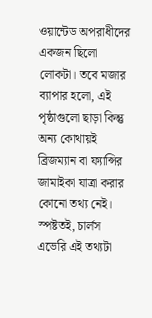ওয়ান্টেড অপরাধীদের একজন ছিলো লোকটা। তবে মজার ব্যাপার হলো, এই পৃষ্ঠাগুলো ছাড়া কিন্তু অন্য কোথায়ই ব্রিজম্যান বা ফ্যান্সির জামাইকা যাত্রা করার কোনো তথ্য নেই। স্পষ্টতই, চার্লস এভেরি এই তথ্যটা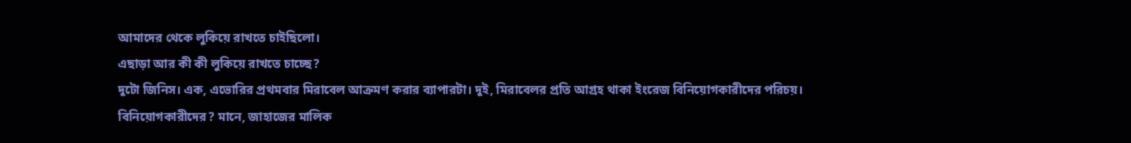আমাদের থেকে লুকিয়ে রাখতে চাইছিলো।
এছাড়া আর কী কী লুকিয়ে রাখতে চাচ্ছে?
দুটো জিনিস। এক, এভোরির প্রথমবার মিরাবেল আক্রমণ করার ব্যাপারটা। দুই, মিরাবেলর প্রতি আগ্রহ থাকা ইংরেজ বিনিয়োগকারীদের পরিচয়।
বিনিয়োগকারীদের? মানে, জাহাজের মালিক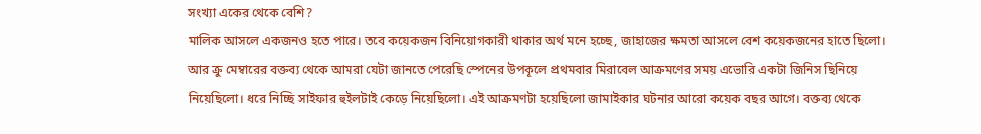সংখ্যা একের থেকে বেশি?
মালিক আসলে একজনও হতে পারে। তবে কয়েকজন বিনিয়োগকারী থাকার অর্থ মনে হচ্ছে, জাহাজের ক্ষমতা আসলে বেশ কয়েকজনের হাতে ছিলো। আর ক্রু মেম্বারের বক্তব্য থেকে আমরা যেটা জানতে পেরেছি স্পেনের উপকূলে প্রথমবার মিরাবেল আক্রমণের সময় এভোরি একটা জিনিস ছিনিয়ে নিয়েছিলো। ধরে নিচ্ছি সাইফার হুইলটাই কেড়ে নিয়েছিলো। এই আক্রমণটা হয়েছিলো জামাইকার ঘটনার আরো কয়েক বছর আগে। বক্তব্য থেকে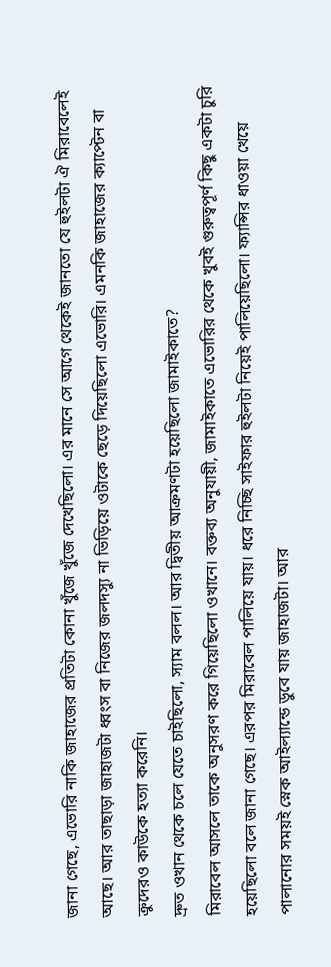জানা গেছে, এভোরি নাকি জাহাজের প্রতিটা কোনা খুঁজে খুঁজে দেখেছিলো। এর মানে সে আগে থেকেই জানতো যে হুইলটা ঐ মিরাবেলেই আছে। আর তাছাড়া জাহাজটা ধ্বংস বা নিজের জলদস্যু না ভিড়িয়ে ওটাকে ছেড়ে দিয়েছিলো এভোরি। এমনকি জাহাজের ক্যাপ্টেন বা ক্রুদেরও কাউকে হত্যা করেনি।
দ্রুত ওখান থেকে চলে যেতে চাইছিলো, স্যাম বলল। আর দ্বিতীয় আক্রমণটা হয়েছিলো জামাইকাতে?
মিরাবেল আসলে তাকে অনুসরণ করে গিয়েছিলো ওখানে। বক্তব্য অনুযায়ী, জামাইকাতে এভোরির থেকে খুবই গুরুত্বপূর্ণ কিছু একটা চুরি হয়েছিলো বলে জানা গেছে। এরপর মিরাবেল পালিয়ে যায়। ধরে নিচ্ছি সাইফার হুইলটা নিয়েই পালিয়েছিলো। ফ্যান্সির ধাওয়া খেয়ে পালানোর সময়ই স্নেক আইল্যান্ডে ডুবে যায় জাহাজটা। আর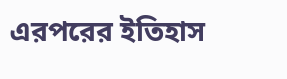এরপরের ইতিহাস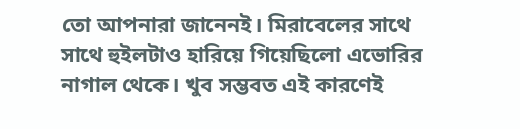তো আপনারা জানেনই। মিরাবেলের সাথে সাথে হুইলটাও হারিয়ে গিয়েছিলো এভোরির নাগাল থেকে। খুব সম্ভবত এই কারণেই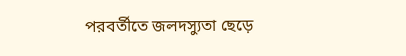পরবর্তীতে জলদস্যুতা ছেড়ে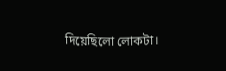দিয়েছিলো লোকটা।